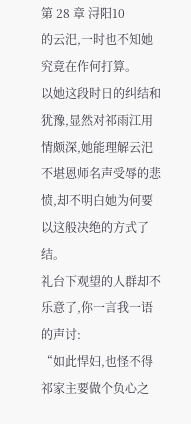第 28 章 浔阳10
的云汜,一时也不知她究竟在作何打算。
以她这段时日的纠结和犹豫,显然对祁雨江用情颇深,她能理解云汜不堪恩师名声受辱的悲愤,却不明白她为何要以这般决绝的方式了结。
礼台下观望的人群却不乐意了,你一言我一语的声讨:
“如此悍妇,也怪不得祁家主要做个负心之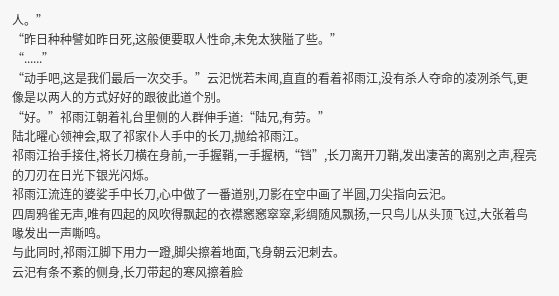人。”
“昨日种种譬如昨日死,这般便要取人性命,未免太狭隘了些。”
“......”
“动手吧,这是我们最后一次交手。”云汜恍若未闻,直直的看着祁雨江,没有杀人夺命的凌冽杀气,更像是以两人的方式好好的跟彼此道个别。
“好。”祁雨江朝着礼台里侧的人群伸手道:“陆兄,有劳。”
陆北曜心领神会,取了祁家仆人手中的长刀,抛给祁雨江。
祁雨江抬手接住,将长刀横在身前,一手握鞘,一手握柄,“铛”,长刀离开刀鞘,发出凄苦的离别之声,程亮的刀刃在日光下银光闪烁。
祁雨江流连的婆娑手中长刀,心中做了一番道别,刀影在空中画了半圆,刀尖指向云汜。
四周鸦雀无声,唯有四起的风吹得飘起的衣襟窸窸窣窣,彩绸随风飘扬,一只鸟儿从头顶飞过,大张着鸟喙发出一声嘶鸣。
与此同时,祁雨江脚下用力一蹬,脚尖擦着地面,飞身朝云汜刺去。
云汜有条不紊的侧身,长刀带起的寒风擦着脸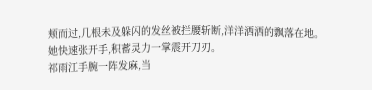颊而过,几根未及躲闪的发丝被拦腰斩断,洋洋洒洒的飘落在地。
她快速张开手,积蓄灵力一掌震开刀刃。
祁雨江手腕一阵发麻,当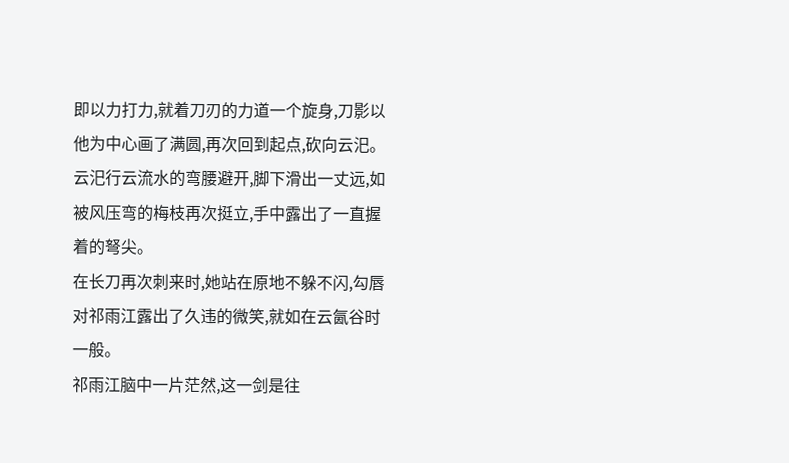即以力打力,就着刀刃的力道一个旋身,刀影以他为中心画了满圆,再次回到起点,砍向云汜。
云汜行云流水的弯腰避开,脚下滑出一丈远,如被风压弯的梅枝再次挺立,手中露出了一直握着的弩尖。
在长刀再次刺来时,她站在原地不躲不闪,勾唇对祁雨江露出了久违的微笑,就如在云氤谷时一般。
祁雨江脑中一片茫然,这一剑是往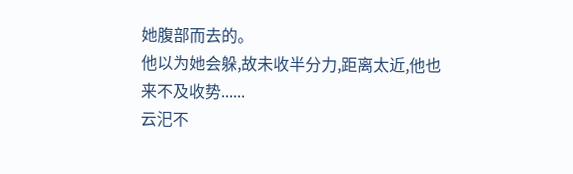她腹部而去的。
他以为她会躲,故未收半分力,距离太近,他也来不及收势......
云汜不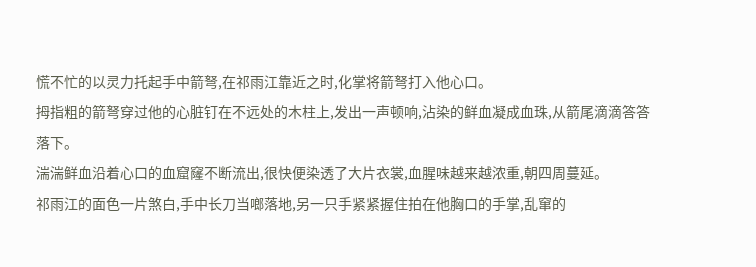慌不忙的以灵力托起手中箭弩,在祁雨江靠近之时,化掌将箭弩打入他心口。
拇指粗的箭弩穿过他的心脏钉在不远处的木柱上,发出一声顿响,沾染的鲜血凝成血珠,从箭尾滴滴答答落下。
湍湍鲜血沿着心口的血窟窿不断流出,很快便染透了大片衣裳,血腥味越来越浓重,朝四周蔓延。
祁雨江的面色一片煞白,手中长刀当啷落地,另一只手紧紧握住拍在他胸口的手掌,乱窜的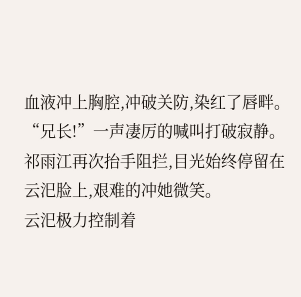血液冲上胸腔,冲破关防,染红了唇畔。
“兄长!”一声凄厉的喊叫打破寂静。
祁雨江再次抬手阻拦,目光始终停留在云汜脸上,艰难的冲她微笑。
云汜极力控制着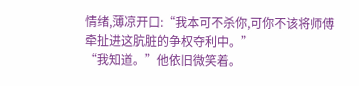情绪,薄凉开口:“我本可不杀你,可你不该将师傅牵扯进这肮脏的争权夺利中。”
“我知道。”他依旧微笑着。